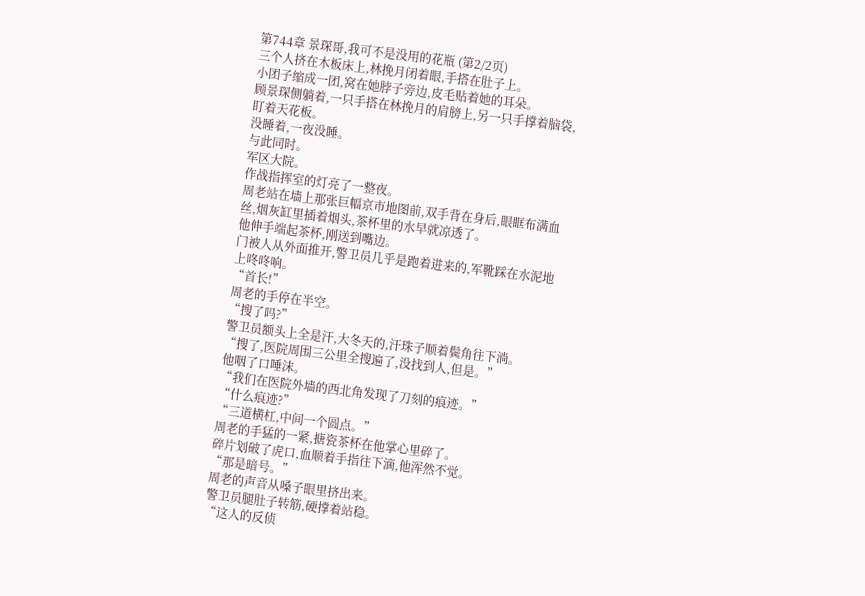第744章 景琛哥,我可不是没用的花瓶 (第2/2页)
三个人挤在木板床上,林挽月闭着眼,手搭在肚子上。
小团子缩成一团,窝在她脖子旁边,皮毛贴着她的耳朵。
顾景琛侧躺着,一只手搭在林挽月的肩膀上,另一只手撑着脑袋,盯着天花板。
没睡着,一夜没睡。
与此同时。
军区大院。
作战指挥室的灯亮了一整夜。
周老站在墙上那张巨幅京市地图前,双手背在身后,眼眶布满血丝,烟灰缸里插着烟头,茶杯里的水早就凉透了。
他伸手端起茶杯,刚送到嘴边。
门被人从外面推开,警卫员几乎是跑着进来的,军靴踩在水泥地上咚咚响。
“首长!”
周老的手停在半空。
“搜了吗?”
警卫员额头上全是汗,大冬天的,汗珠子顺着鬓角往下淌。
“搜了,医院周围三公里全搜遍了,没找到人,但是。”
他咽了口唾沫。
“我们在医院外墙的西北角发现了刀刻的痕迹。”
“什么痕迹?”
“三道横杠,中间一个圆点。”
周老的手猛的一紧,搪瓷茶杯在他掌心里碎了。
碎片划破了虎口,血顺着手指往下滴,他浑然不觉。
“那是暗号。”
周老的声音从嗓子眼里挤出来。
警卫员腿肚子转筋,硬撑着站稳。
“这人的反侦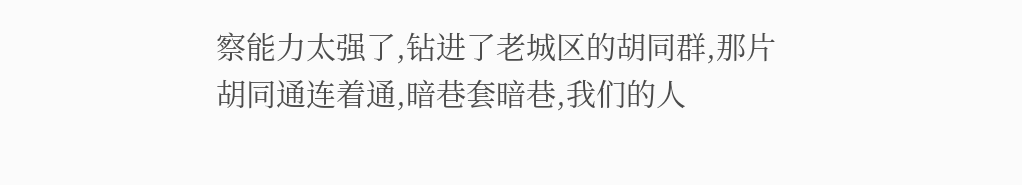察能力太强了,钻进了老城区的胡同群,那片胡同通连着通,暗巷套暗巷,我们的人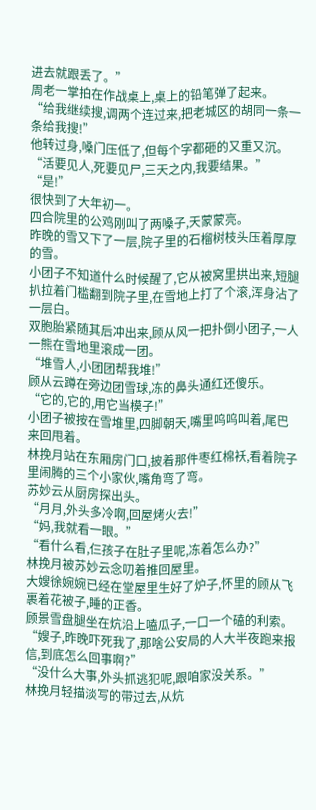进去就跟丢了。”
周老一掌拍在作战桌上,桌上的铅笔弹了起来。
“给我继续搜,调两个连过来,把老城区的胡同一条一条给我搜!”
他转过身,嗓门压低了,但每个字都砸的又重又沉。
“活要见人,死要见尸,三天之内,我要结果。”
“是!”
很快到了大年初一。
四合院里的公鸡刚叫了两嗓子,天蒙蒙亮。
昨晚的雪又下了一层,院子里的石榴树枝头压着厚厚的雪。
小团子不知道什么时候醒了,它从被窝里拱出来,短腿扒拉着门槛翻到院子里,在雪地上打了个滚,浑身沾了一层白。
双胞胎紧随其后冲出来,顾从风一把扑倒小团子,一人一熊在雪地里滚成一团。
“堆雪人,小团团帮我堆!”
顾从云蹲在旁边团雪球,冻的鼻头通红还傻乐。
“它的,它的,用它当模子!”
小团子被按在雪堆里,四脚朝天,嘴里呜呜叫着,尾巴来回甩着。
林挽月站在东厢房门口,披着那件枣红棉袄,看着院子里闹腾的三个小家伙,嘴角弯了弯。
苏妙云从厨房探出头。
“月月,外头多冷啊,回屋烤火去!”
“妈,我就看一眼。”
“看什么看,仨孩子在肚子里呢,冻着怎么办?”
林挽月被苏妙云念叨着推回屋里。
大嫂徐婉婉已经在堂屋里生好了炉子,怀里的顾从飞裹着花被子,睡的正香。
顾景雪盘腿坐在炕沿上嗑瓜子,一口一个磕的利索。
“嫂子,昨晚吓死我了,那啥公安局的人大半夜跑来报信,到底怎么回事啊?”
“没什么大事,外头抓逃犯呢,跟咱家没关系。”
林挽月轻描淡写的带过去,从炕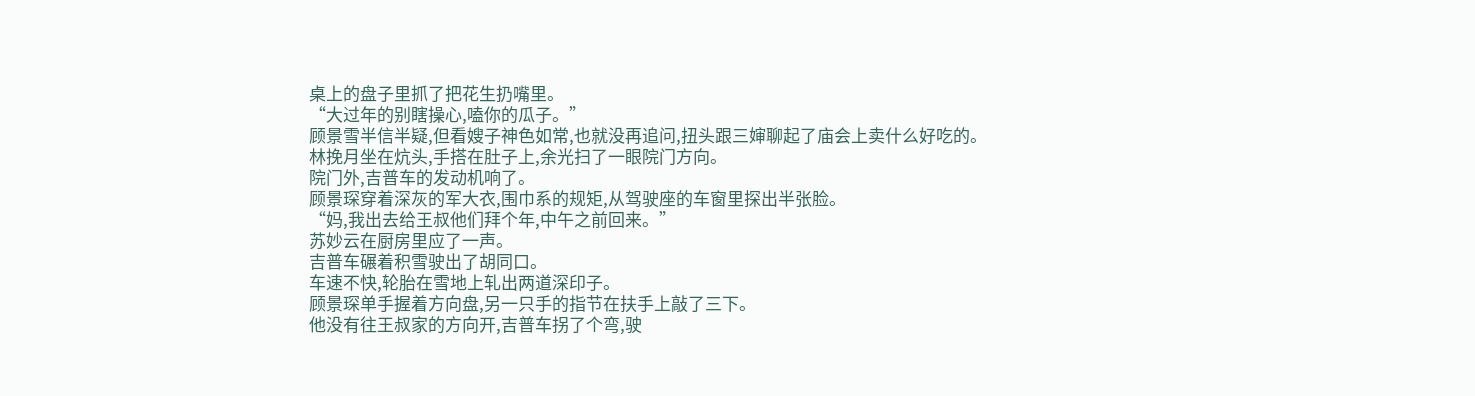桌上的盘子里抓了把花生扔嘴里。
“大过年的别瞎操心,嗑你的瓜子。”
顾景雪半信半疑,但看嫂子神色如常,也就没再追问,扭头跟三婶聊起了庙会上卖什么好吃的。
林挽月坐在炕头,手搭在肚子上,余光扫了一眼院门方向。
院门外,吉普车的发动机响了。
顾景琛穿着深灰的军大衣,围巾系的规矩,从驾驶座的车窗里探出半张脸。
“妈,我出去给王叔他们拜个年,中午之前回来。”
苏妙云在厨房里应了一声。
吉普车碾着积雪驶出了胡同口。
车速不快,轮胎在雪地上轧出两道深印子。
顾景琛单手握着方向盘,另一只手的指节在扶手上敲了三下。
他没有往王叔家的方向开,吉普车拐了个弯,驶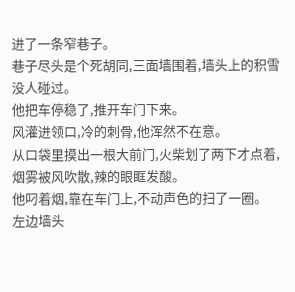进了一条窄巷子。
巷子尽头是个死胡同,三面墙围着,墙头上的积雪没人碰过。
他把车停稳了,推开车门下来。
风灌进领口,冷的刺骨,他浑然不在意。
从口袋里摸出一根大前门,火柴划了两下才点着,烟雾被风吹散,辣的眼眶发酸。
他叼着烟,靠在车门上,不动声色的扫了一圈。
左边墙头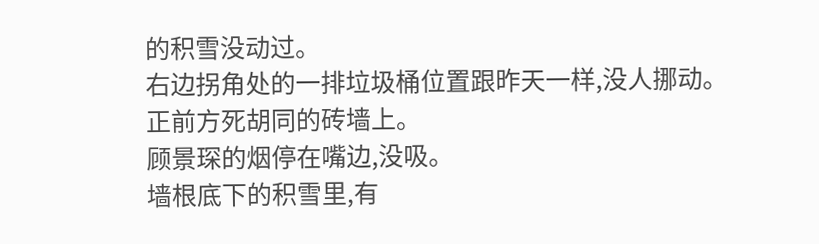的积雪没动过。
右边拐角处的一排垃圾桶位置跟昨天一样,没人挪动。
正前方死胡同的砖墙上。
顾景琛的烟停在嘴边,没吸。
墙根底下的积雪里,有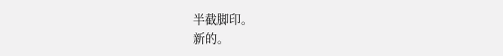半截脚印。
新的。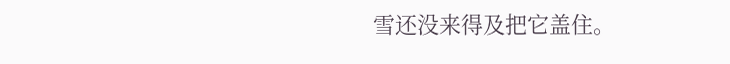雪还没来得及把它盖住。